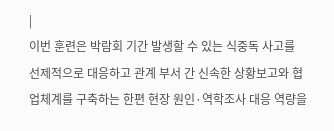|
이번 훈련은 박람회 기간 발생할 수 있는 식중독 사고를 선제적으로 대응하고 관계 부서 간 신속한 상황보고와 협업체계를 구축하는 한편 현장 원인·역학조사 대응 역량을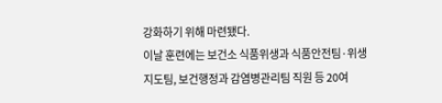강화하기 위해 마련됐다.
이날 훈련에는 보건소 식품위생과 식품안전팀·위생지도팀, 보건행정과 감염병관리팀 직원 등 20여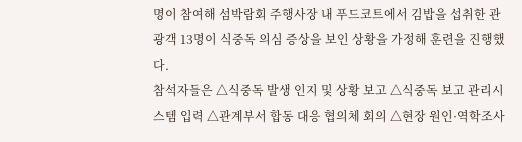명이 참여해 섬박람회 주행사장 내 푸드코트에서 김밥을 섭취한 관광객 13명이 식중독 의심 증상을 보인 상황을 가정해 훈련을 진행했다.
참석자들은 △식중독 발생 인지 및 상황 보고 △식중독 보고 관리시스템 입력 △관계부서 합동 대응 협의체 회의 △현장 원인·역학조사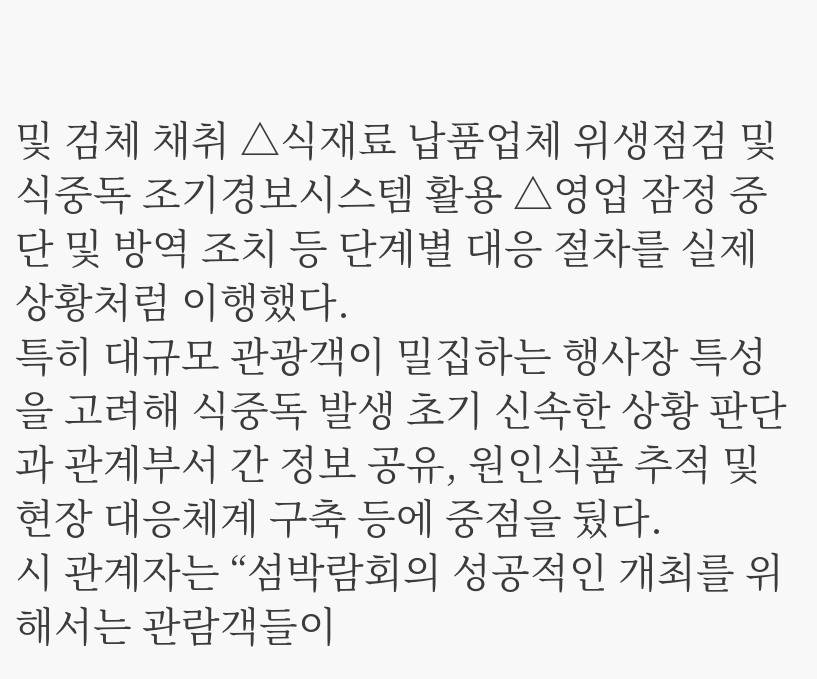및 검체 채취 △식재료 납품업체 위생점검 및 식중독 조기경보시스템 활용 △영업 잠정 중단 및 방역 조치 등 단계별 대응 절차를 실제 상황처럼 이행했다.
특히 대규모 관광객이 밀집하는 행사장 특성을 고려해 식중독 발생 초기 신속한 상황 판단과 관계부서 간 정보 공유, 원인식품 추적 및 현장 대응체계 구축 등에 중점을 뒀다.
시 관계자는 “섬박람회의 성공적인 개최를 위해서는 관람객들이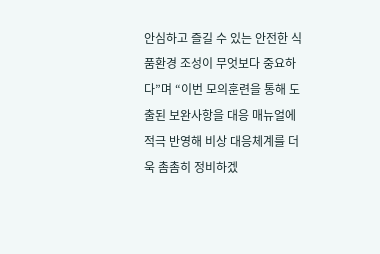안심하고 즐길 수 있는 안전한 식품환경 조성이 무엇보다 중요하다”며 “이번 모의훈련을 통해 도출된 보완사항을 대응 매뉴얼에 적극 반영해 비상 대응체계를 더욱 촘촘히 정비하겠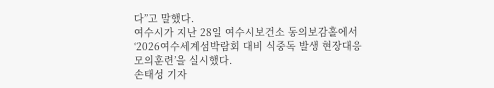다”고 말했다.
여수시가 지난 28일 여수시보건소 동의보감홀에서 ‘2026여수세계섬박람회 대비 식중독 발생 현장대응 모의훈련’을 실시했다.
손태성 기자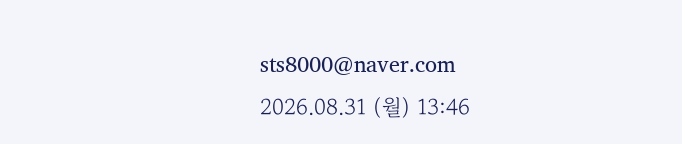sts8000@naver.com
2026.08.31 (월) 13:46